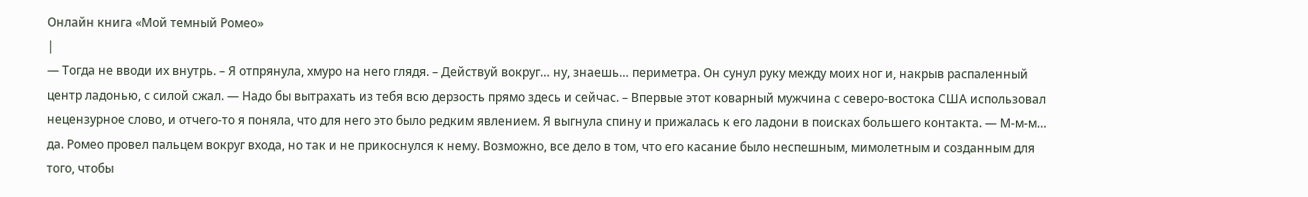Онлайн книга «Мой темный Ромео»
|
— Тогда не вводи их внутрь. – Я отпрянула, хмуро на него глядя. – Действуй вокруг… ну, знаешь… периметра. Он сунул руку между моих ног и, накрыв распаленный центр ладонью, с силой сжал. — Надо бы вытрахать из тебя всю дерзость прямо здесь и сейчас. – Впервые этот коварный мужчина с северо-востока США использовал нецензурное слово, и отчего-то я поняла, что для него это было редким явлением. Я выгнула спину и прижалась к его ладони в поисках большего контакта. — М-м-м… да. Ромео провел пальцем вокруг входа, но так и не прикоснулся к нему. Возможно, все дело в том, что его касание было неспешным, мимолетным и созданным для того, чтобы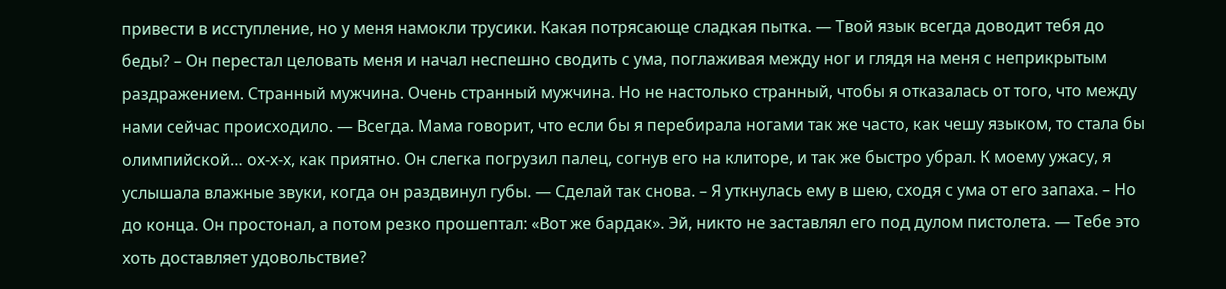привести в исступление, но у меня намокли трусики. Какая потрясающе сладкая пытка. — Твой язык всегда доводит тебя до беды? – Он перестал целовать меня и начал неспешно сводить с ума, поглаживая между ног и глядя на меня с неприкрытым раздражением. Странный мужчина. Очень странный мужчина. Но не настолько странный, чтобы я отказалась от того, что между нами сейчас происходило. — Всегда. Мама говорит, что если бы я перебирала ногами так же часто, как чешу языком, то стала бы олимпийской… ох-х-х, как приятно. Он слегка погрузил палец, согнув его на клиторе, и так же быстро убрал. К моему ужасу, я услышала влажные звуки, когда он раздвинул губы. — Сделай так снова. – Я уткнулась ему в шею, сходя с ума от его запаха. – Но до конца. Он простонал, а потом резко прошептал: «Вот же бардак». Эй, никто не заставлял его под дулом пистолета. — Тебе это хоть доставляет удовольствие?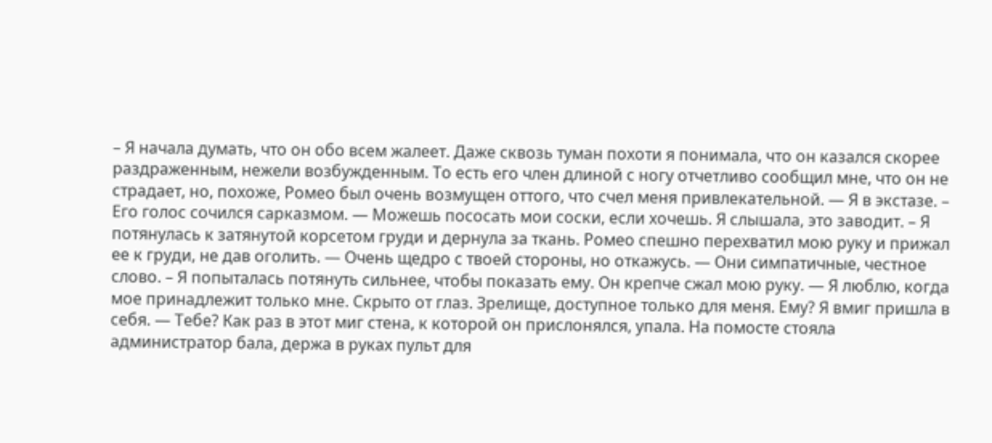– Я начала думать, что он обо всем жалеет. Даже сквозь туман похоти я понимала, что он казался скорее раздраженным, нежели возбужденным. То есть его член длиной с ногу отчетливо сообщил мне, что он не страдает, но, похоже, Ромео был очень возмущен оттого, что счел меня привлекательной. — Я в экстазе. – Его голос сочился сарказмом. — Можешь пососать мои соски, если хочешь. Я слышала, это заводит. – Я потянулась к затянутой корсетом груди и дернула за ткань. Ромео спешно перехватил мою руку и прижал ее к груди, не дав оголить. — Очень щедро с твоей стороны, но откажусь. — Они симпатичные, честное слово. – Я попыталась потянуть сильнее, чтобы показать ему. Он крепче сжал мою руку. — Я люблю, когда мое принадлежит только мне. Скрыто от глаз. Зрелище, доступное только для меня. Ему? Я вмиг пришла в себя. — Тебе? Как раз в этот миг стена, к которой он прислонялся, упала. На помосте стояла администратор бала, держа в руках пульт для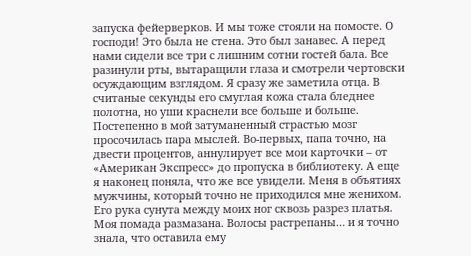запуска фейерверков. И мы тоже стояли на помосте. О господи! Это была не стена. Это был занавес. А перед нами сидели все три с лишним сотни гостей бала. Все разинули рты, вытаращили глаза и смотрели чертовски осуждающим взглядом. Я сразу же заметила отца. В считаные секунды его смуглая кожа стала бледнее полотна, но уши краснели все больше и больше. Постепенно в мой затуманенный страстью мозг просочилась пара мыслей. Во-первых, папа точно, на двести процентов, аннулирует все мои карточки – от «Американ Экспресс» до пропуска в библиотеку. А еще я наконец поняла, что же все увидели. Меня в объятиях мужчины, который точно не приходился мне женихом. Его рука сунута между моих ног сквозь разрез платья. Моя помада размазана. Волосы растрепаны… и я точно знала, что оставила ему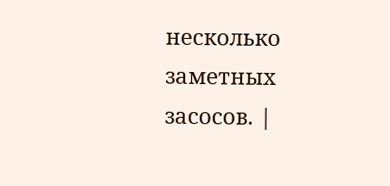несколько заметных засосов. |